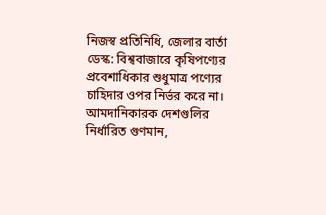নিজস্ব প্রতিনিধি, জেলার বার্তা ডেস্ক: বিশ্ববাজারে কৃষিপণ্যের প্রবেশাধিকার শুধুমাত্র পণ্যের চাহিদার ওপর নির্ভর করে না। আমদানিকারক দেশগুলির নির্ধারিত গুণমান,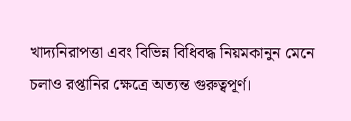খাদ্যনিরাপত্তা এবং বিভিন্ন বিধিবদ্ধ নিয়মকানুন মেনে চলাও রপ্তানির ক্ষেত্রে অত্যন্ত গুরুত্বপূর্ণ।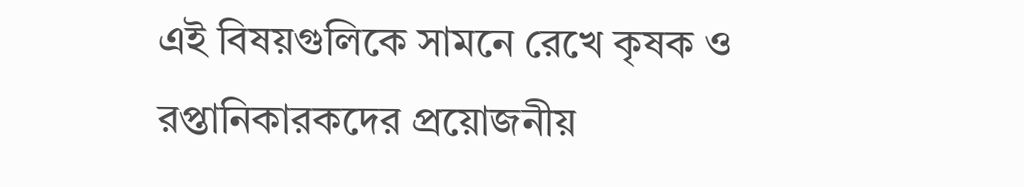এই বিষয়গুলিকে সামনে রেখে কৃষক ও রপ্তানিকারকদের প্রয়োজনীয়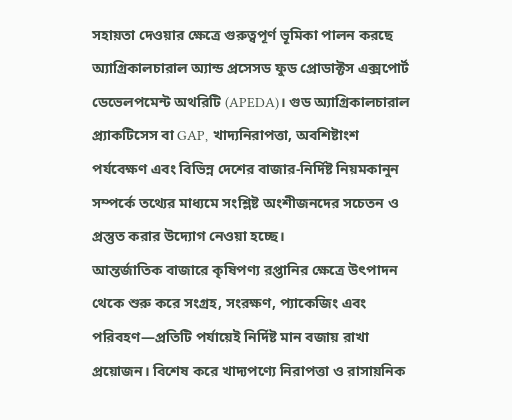সহায়তা দেওয়ার ক্ষেত্রে গুরুত্বপূর্ণ ভূমিকা পালন করছে অ্যাগ্রিকালচারাল অ্যান্ড প্রসেসড ফুড প্রোডাক্টস এক্সপোর্ট ডেভেলপমেন্ট অথরিটি (APEDA)। গুড অ্যাগ্রিকালচারাল প্র্যাকটিসেস বা GAP, খাদ্যনিরাপত্তা, অবশিষ্টাংশ পর্যবেক্ষণ এবং বিভিন্ন দেশের বাজার-নির্দিষ্ট নিয়মকানুন সম্পর্কে তথ্যের মাধ্যমে সংশ্লিষ্ট অংশীজনদের সচেতন ও প্রস্তুত করার উদ্যোগ নেওয়া হচ্ছে।
আন্তর্জাতিক বাজারে কৃষিপণ্য রপ্তানির ক্ষেত্রে উৎপাদন থেকে শুরু করে সংগ্রহ, সংরক্ষণ, প্যাকেজিং এবং পরিবহণ—প্রতিটি পর্যায়েই নির্দিষ্ট মান বজায় রাখা প্রয়োজন। বিশেষ করে খাদ্যপণ্যে নিরাপত্তা ও রাসায়নিক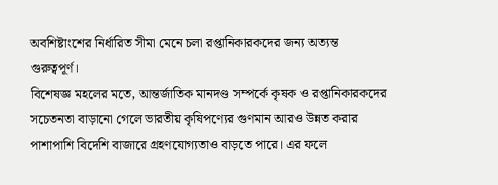অবশিষ্টাংশের নির্ধারিত সীমা মেনে চলা রপ্তানিকারকদের জন্য অত্যন্ত গুরুত্বপূর্ণ।
বিশেষজ্ঞ মহলের মতে, আন্তর্জাতিক মানদণ্ড সম্পর্কে কৃষক ও রপ্তানিকারকদের সচেতনতা বাড়ানো গেলে ভারতীয় কৃষিপণ্যের গুণমান আরও উন্নত করার পাশাপাশি বিদেশি বাজারে গ্রহণযোগ্যতাও বাড়তে পারে। এর ফলে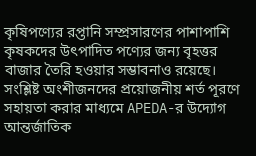কৃষিপণ্যের রপ্তানি সম্প্রসারণের পাশাপাশি কৃষকদের উৎপাদিত পণ্যের জন্য বৃহত্তর বাজার তৈরি হওয়ার সম্ভাবনাও রয়েছে।
সংশ্লিষ্ট অংশীজনদের প্রয়োজনীয় শর্ত পূরণে সহায়তা করার মাধ্যমে APEDA-র উদ্যোগ আন্তর্জাতিক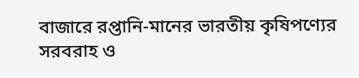বাজারে রপ্তানি-মানের ভারতীয় কৃষিপণ্যের সরবরাহ ও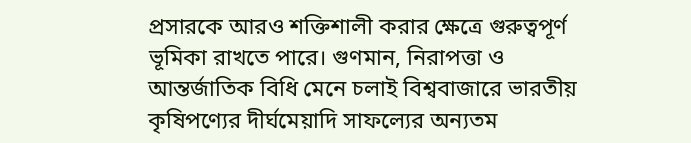প্রসারকে আরও শক্তিশালী করার ক্ষেত্রে গুরুত্বপূর্ণ ভূমিকা রাখতে পারে। গুণমান, নিরাপত্তা ও আন্তর্জাতিক বিধি মেনে চলাই বিশ্ববাজারে ভারতীয় কৃষিপণ্যের দীর্ঘমেয়াদি সাফল্যের অন্যতম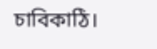চাবিকাঠি।